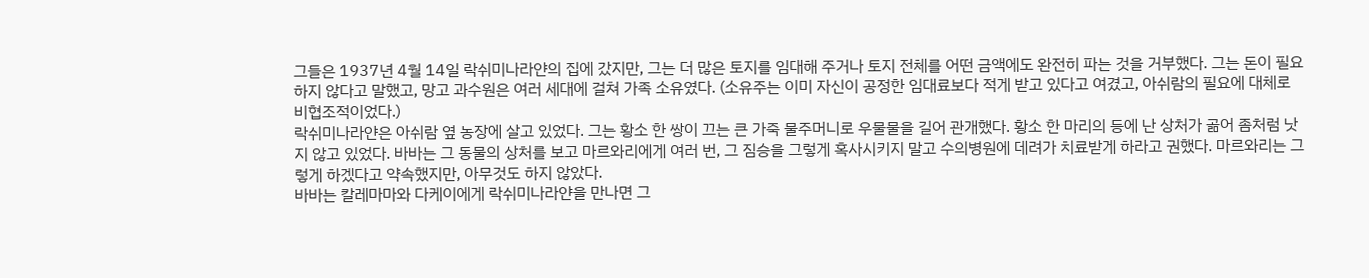그들은 1937년 4월 14일 락쉬미나라얀의 집에 갔지만, 그는 더 많은 토지를 임대해 주거나 토지 전체를 어떤 금액에도 완전히 파는 것을 거부했다. 그는 돈이 필요하지 않다고 말했고, 망고 과수원은 여러 세대에 걸쳐 가족 소유였다. (소유주는 이미 자신이 공정한 임대료보다 적게 받고 있다고 여겼고, 아쉬람의 필요에 대체로 비협조적이었다.)
락쉬미나라얀은 아쉬람 옆 농장에 살고 있었다. 그는 황소 한 쌍이 끄는 큰 가죽 물주머니로 우물물을 길어 관개했다. 황소 한 마리의 등에 난 상처가 곪어 좀처럼 낫지 않고 있었다. 바바는 그 동물의 상처를 보고 마르와리에게 여러 번, 그 짐승을 그렇게 혹사시키지 말고 수의병원에 데려가 치료받게 하라고 권했다. 마르와리는 그렇게 하겠다고 약속했지만, 아무것도 하지 않았다.
바바는 칼레마마와 다케이에게 락쉬미나라얀을 만나면 그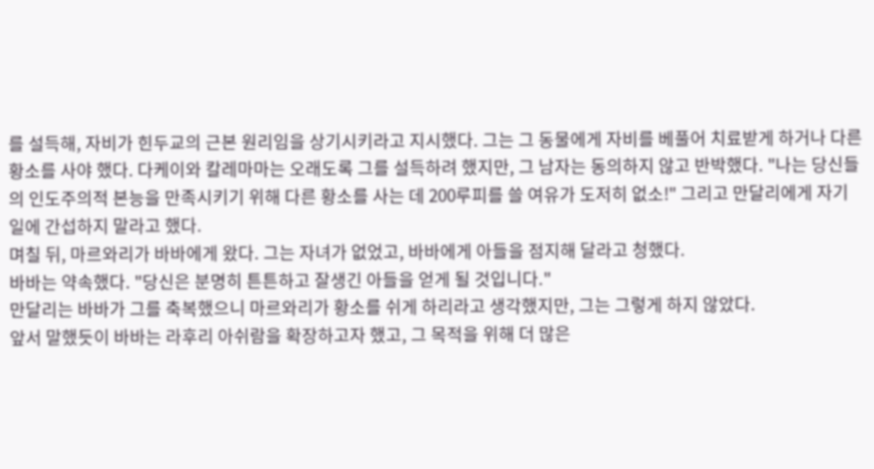를 설득해, 자비가 힌두교의 근본 원리임을 상기시키라고 지시했다. 그는 그 동물에게 자비를 베풀어 치료받게 하거나 다른 황소를 사야 했다. 다케이와 칼레마마는 오래도록 그를 설득하려 했지만, 그 남자는 동의하지 않고 반박했다. "나는 당신들의 인도주의적 본능을 만족시키기 위해 다른 황소를 사는 데 200루피를 쓸 여유가 도저히 없소!" 그리고 만달리에게 자기 일에 간섭하지 말라고 했다.
며칠 뒤, 마르와리가 바바에게 왔다. 그는 자녀가 없었고, 바바에게 아들을 점지해 달라고 청했다.
바바는 약속했다. "당신은 분명히 튼튼하고 잘생긴 아들을 얻게 될 것입니다."
만달리는 바바가 그를 축복했으니 마르와리가 황소를 쉬게 하리라고 생각했지만, 그는 그렇게 하지 않았다.
앞서 말했듯이 바바는 라후리 아쉬람을 확장하고자 했고, 그 목적을 위해 더 많은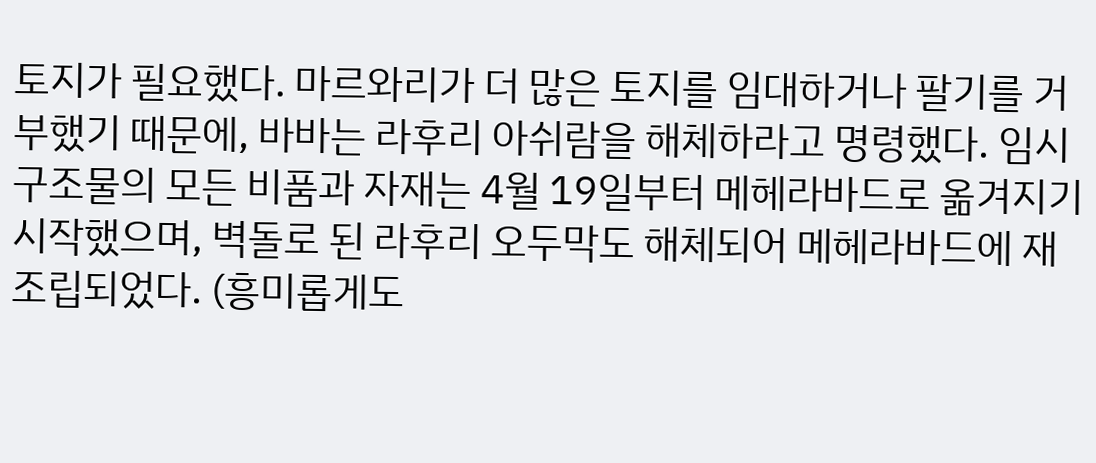토지가 필요했다. 마르와리가 더 많은 토지를 임대하거나 팔기를 거부했기 때문에, 바바는 라후리 아쉬람을 해체하라고 명령했다. 임시 구조물의 모든 비품과 자재는 4월 19일부터 메헤라바드로 옮겨지기 시작했으며, 벽돌로 된 라후리 오두막도 해체되어 메헤라바드에 재조립되었다. (흥미롭게도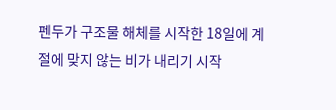펜두가 구조물 해체를 시작한 18일에 계절에 맞지 않는 비가 내리기 시작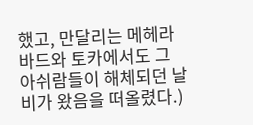했고, 만달리는 메헤라바드와 토카에서도 그 아쉬람들이 해체되던 날 비가 왔음을 떠올렸다.)